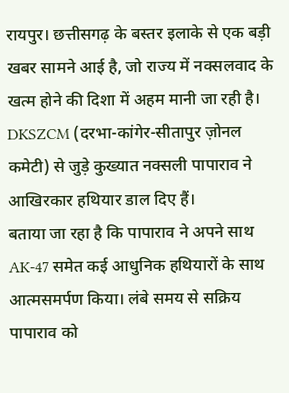रायपुर। छत्तीसगढ़ के बस्तर इलाके से एक बड़ी खबर सामने आई है, जो राज्य में नक्सलवाद के खत्म होने की दिशा में अहम मानी जा रही है। DKSZCM (दरभा-कांगेर-सीतापुर ज़ोनल कमेटी) से जुड़े कुख्यात नक्सली पापाराव ने आखिरकार हथियार डाल दिए हैं।
बताया जा रहा है कि पापाराव ने अपने साथ AK-47 समेत कई आधुनिक हथियारों के साथ आत्मसमर्पण किया। लंबे समय से सक्रिय पापाराव को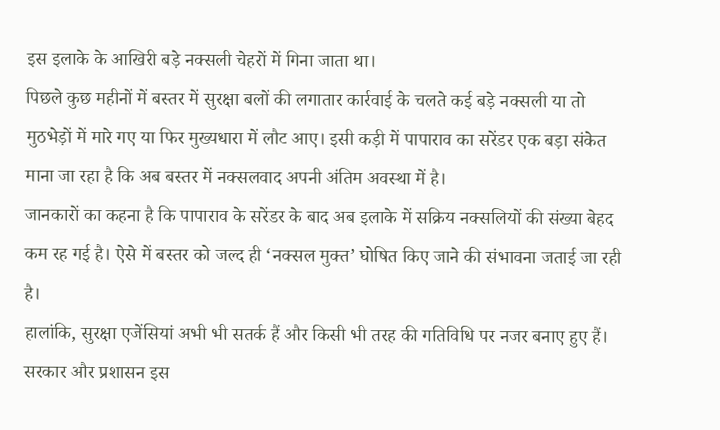इस इलाके के आखिरी बड़े नक्सली चेहरों में गिना जाता था।
पिछले कुछ महीनों में बस्तर में सुरक्षा बलों की लगातार कार्रवाई के चलते कई बड़े नक्सली या तो मुठभेड़ों में मारे गए या फिर मुख्यधारा में लौट आए। इसी कड़ी में पापाराव का सरेंडर एक बड़ा संकेत माना जा रहा है कि अब बस्तर में नक्सलवाद अपनी अंतिम अवस्था में है।
जानकारों का कहना है कि पापाराव के सरेंडर के बाद अब इलाके में सक्रिय नक्सलियों की संख्या बेहद कम रह गई है। ऐसे में बस्तर को जल्द ही ‘नक्सल मुक्त’ घोषित किए जाने की संभावना जताई जा रही है।
हालांकि, सुरक्षा एजेंसियां अभी भी सतर्क हैं और किसी भी तरह की गतिविधि पर नजर बनाए हुए हैं। सरकार और प्रशासन इस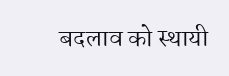बदलाव को स्थायी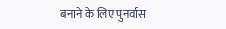बनाने के लिए पुनर्वास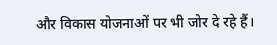और विकास योजनाओं पर भी जोर दे रहे हैं।